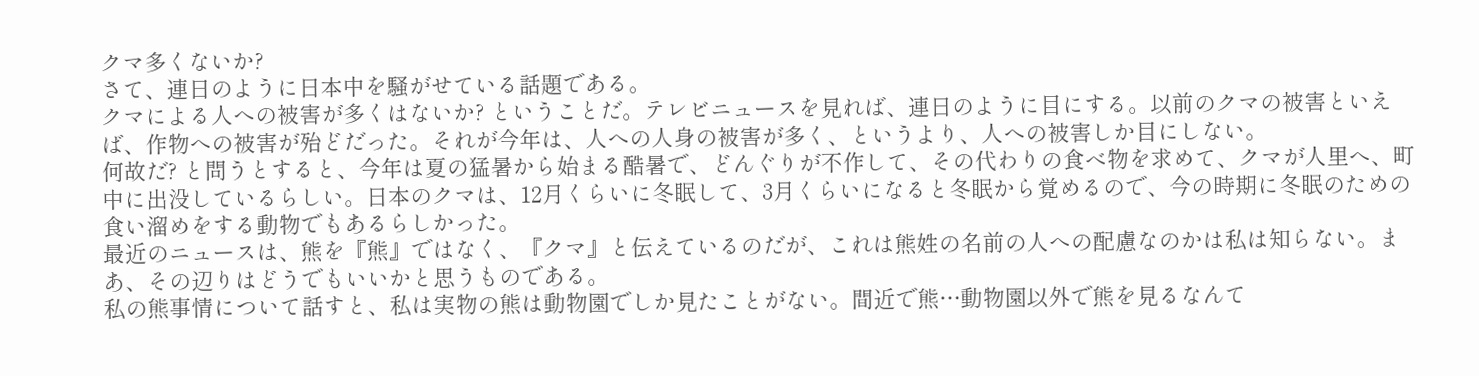クマ多くないか?
さて、連日のように日本中を騒がせている話題である。
クマによる人への被害が多くはないか? ということだ。テレビニュースを見れば、連日のように目にする。以前のクマの被害といえば、作物への被害が殆どだった。それが今年は、人への人身の被害が多く、というより、人への被害しか目にしない。
何故だ? と問うとすると、今年は夏の猛暑から始まる酷暑で、どんぐりが不作して、その代わりの食べ物を求めて、クマが人里へ、町中に出没しているらしい。日本のクマは、12月くらいに冬眠して、3月くらいになると冬眠から覚めるので、今の時期に冬眠のための食い溜めをする動物でもあるらしかった。
最近のニュースは、熊を『熊』ではなく、『クマ』と伝えているのだが、これは熊姓の名前の人への配慮なのかは私は知らない。まあ、その辺りはどうでもいいかと思うものである。
私の熊事情について話すと、私は実物の熊は動物園でしか見たことがない。間近で熊…動物園以外で熊を見るなんて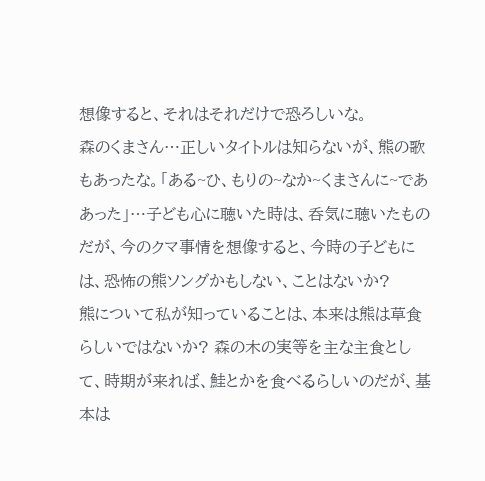想像すると、それはそれだけで恐ろしいな。
森のくまさん…正しいタイトルは知らないが、熊の歌もあったな。「ある~ひ、もりの~なか~くまさんに~でああった」…子ども心に聴いた時は、呑気に聴いたものだが、今のクマ事情を想像すると、今時の子どもには、恐怖の熊ソングかもしない、ことはないか?
熊について私が知っていることは、本来は熊は草食らしいではないか? 森の木の実等を主な主食として、時期が来れば、鮭とかを食べるらしいのだが、基本は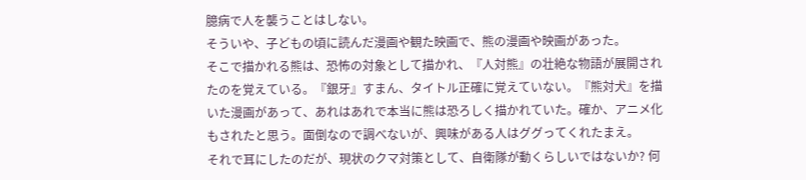臆病で人を襲うことはしない。
そういや、子どもの頃に読んだ漫画や観た映画で、熊の漫画や映画があった。
そこで描かれる熊は、恐怖の対象として描かれ、『人対熊』の壮絶な物語が展開されたのを覚えている。『銀牙』すまん、タイトル正確に覚えていない。『熊対犬』を描いた漫画があって、あれはあれで本当に熊は恐ろしく描かれていた。確か、アニメ化もされたと思う。面倒なので調べないが、興味がある人はググってくれたまえ。
それで耳にしたのだが、現状のクマ対策として、自衛隊が動くらしいではないか? 何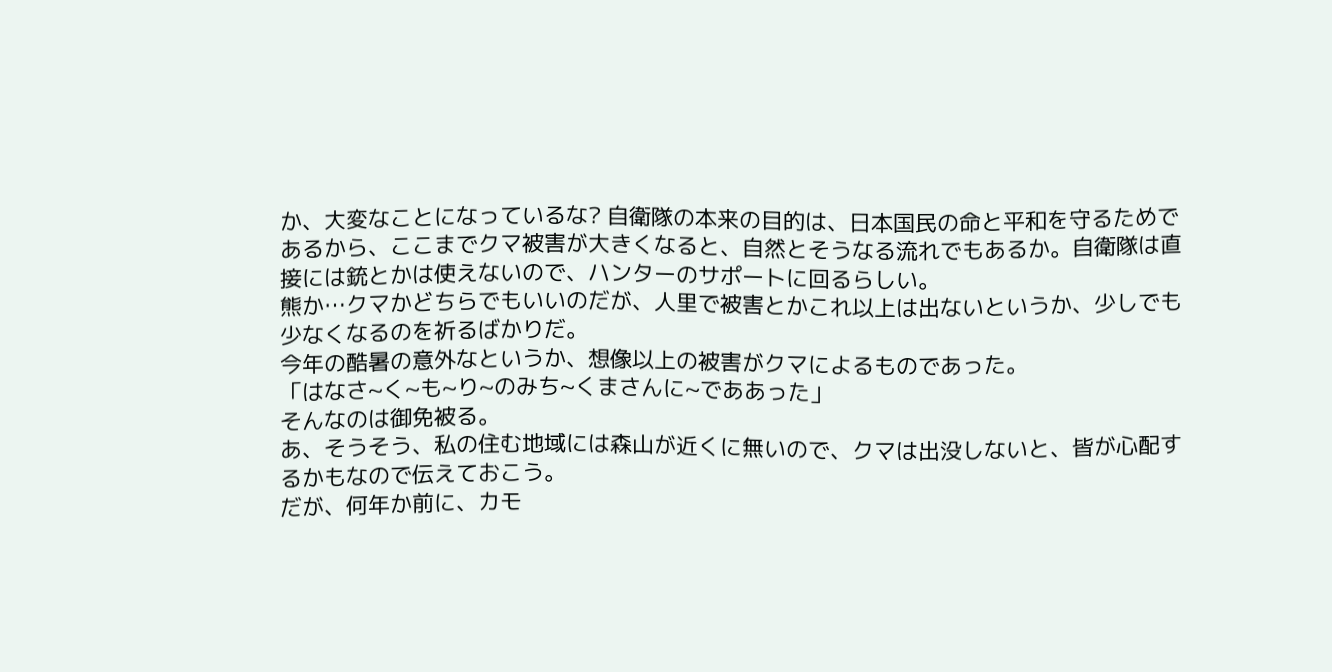か、大変なことになっているな? 自衛隊の本来の目的は、日本国民の命と平和を守るためであるから、ここまでクマ被害が大きくなると、自然とそうなる流れでもあるか。自衛隊は直接には銃とかは使えないので、ハンターのサポートに回るらしい。
熊か…クマかどちらでもいいのだが、人里で被害とかこれ以上は出ないというか、少しでも少なくなるのを祈るばかりだ。
今年の酷暑の意外なというか、想像以上の被害がクマによるものであった。
「はなさ~く~も~り~のみち~くまさんに~でああった」
そんなのは御免被る。
あ、そうそう、私の住む地域には森山が近くに無いので、クマは出没しないと、皆が心配するかもなので伝えておこう。
だが、何年か前に、カモ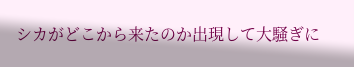シカがどこから来たのか出現して大騒ぎに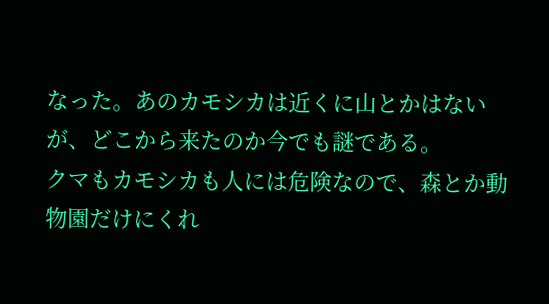なった。あのカモシカは近くに山とかはないが、どこから来たのか今でも謎である。
クマもカモシカも人には危険なので、森とか動物園だけにくれ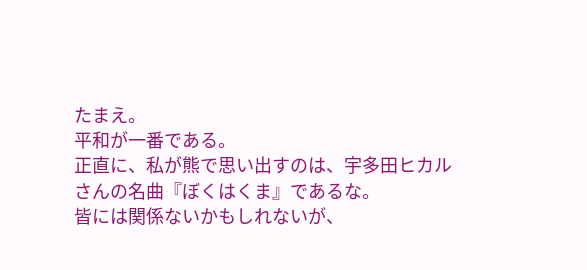たまえ。
平和が一番である。
正直に、私が熊で思い出すのは、宇多田ヒカルさんの名曲『ぼくはくま』であるな。
皆には関係ないかもしれないが、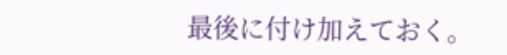最後に付け加えておく。